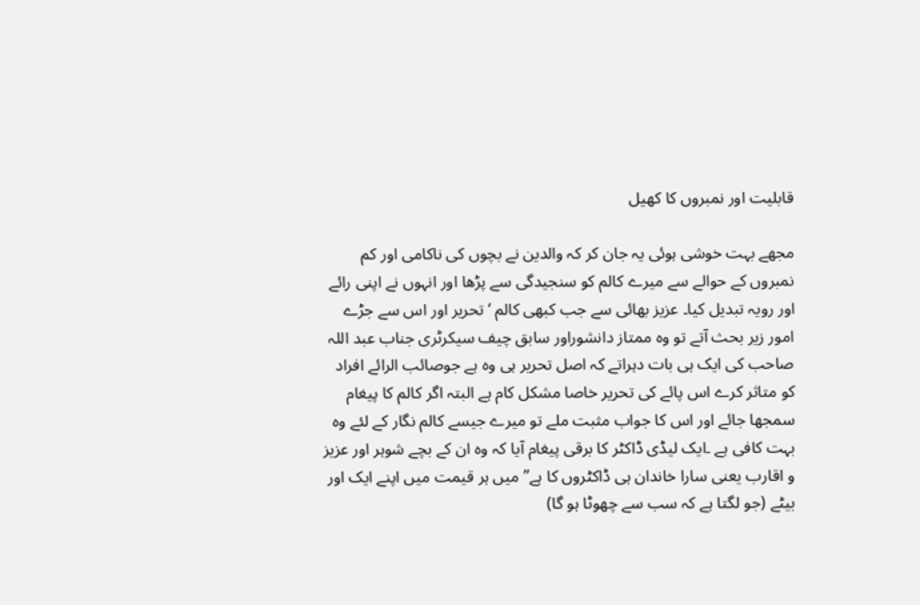قابلیت اور نمبروں کا کھیل

مجھے بہت خوشی ہوئی یہ جان کر کہ والدین نے بچوں کی ناکامی اور کم نمبروں کے حوالے سے میرے کالم کو سنجیدگی سے پڑھا اور انہوں نے اپنی رائے اور رویہ تبدیل کیا۔ عزیز بھائی سے جب کبھی کالم ‘تحریر اور اس سے جڑے امور زیر بحث آتے تو وہ ممتاز دانشوراور سابق چیف سیکرٹری جناب عبد اللہ صاحب کی ایک ہی بات دہراتے کہ اصل تحریر ہی وہ ہے جوصائب الرائے افراد کو متاثر کرے اس پائے کی تحریر خاصا مشکل کام ہے البتہ اگر کالم کا پیغام سمجھا جائے اور اس کا جواب مثبت ملے تو میرے جیسے کالم نگار کے لئے وہ بہت کافی ہے ۔ایک لیڈی ڈاکٹر کا برقی پیغام آیا کہ وہ ان کے بچے شوہر اور عزیز و اقارب یعنی سارا خاندان ہی ڈاکٹروں کا ہے” میں ہر قیمت میں اپنے ایک اور بیٹے (جو لگتا ہے کہ سب سے چھوٹا ہو گا)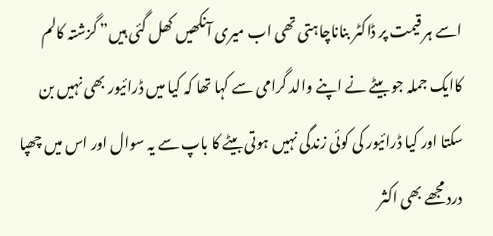اسے ہر قیمت پر ڈاکٹر بناناچاہتی تھی اب میری آنکھیں کھل گئی ہیں” گزشتہ کالم کاایک جملہ جو بیٹے نے اپنے والد گرامی سے کہا تھا کہ کیا میں ڈرائیور بھی نہیں بن سکتا اور کیا ڈرائیور کی کوئی زندگی نہیں ہوتی بیٹے کا باپ سے یہ سوال اور اس میں چھپا درد مجھے بھی اکثر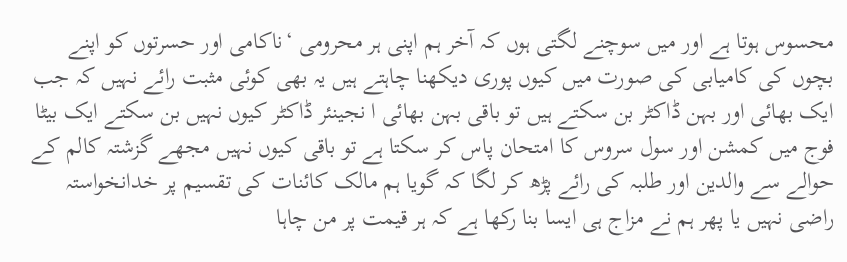محسوس ہوتا ہے اور میں سوچنے لگتی ہوں کہ آخر ہم اپنی ہر محرومی ‘ناکامی اور حسرتوں کو اپنے بچوں کی کامیابی کی صورت میں کیوں پوری دیکھنا چاہتے ہیں یہ بھی کوئی مثبت رائے نہیں کہ جب ایک بھائی اور بہن ڈاکٹر بن سکتے ہیں تو باقی بہن بھائی ا نجینئر ڈاکٹر کیوں نہیں بن سکتے ایک بیٹا فوج میں کمشن اور سول سروس کا امتحان پاس کر سکتا ہے تو باقی کیوں نہیں مجھے گزشتہ کالم کے حوالے سے والدین اور طلبہ کی رائے پڑھ کر لگا کہ گویا ہم مالک کائنات کی تقسیم پر خدانخواستہ راضی نہیں یا پھر ہم نے مزاج ہی ایسا بنا رکھا ہے کہ ہر قیمت پر من چاہا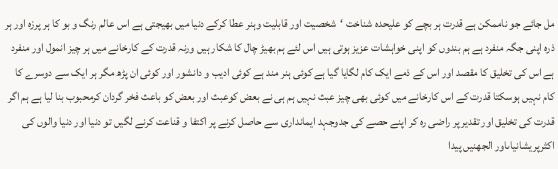مل جائے جو ناممکن ہے قدرت ہر بچے کو علیحدہ شناخت ‘شخصیت اور قابلیت وہنر عطا کرکے دنیا میں بھیجتی ہے اس عالم رنگ و بو کا ہر پرزہ اور ہر ذرہ اپنی جگہ منفرد ہے ہم بندوں کو اپنی خواہشات عزیز ہوتی ہیں اس لئے ہم بھیڑ چال کا شکار ہیں ورنہ قدرت کے کارخانے میں ہر چیز انمول اور منفرد ہے اس کی تخلیق کا مقصد اور اس کے ذمے ایک کام لگایا گیا ہے کوئی ہنر مند ہے کوئی ادیب و دانشور اور کوئی ان پڑھ مگر ہر ایک سے دوسرے کا کام نہیں ہوسکتا قدرت کے اس کارخانے میں کوئی بھی چیز عبث نہیں ہم ہی نے بعض کوعبث اور بعض کو باعث فخر گردان کرمحبوب بنا لیا ہے ہم اگر قدرت کی تخلیق اور تقدیر پر راضی رہ کر اپنے حصے کی جدوجہد ایمانداری سے حاصل کرنے پر اکتفا و قناعت کرنے لگیں تو دنیا اور دنیا والوں کی اکثرپریشانیاںاور الجھنیں پیدا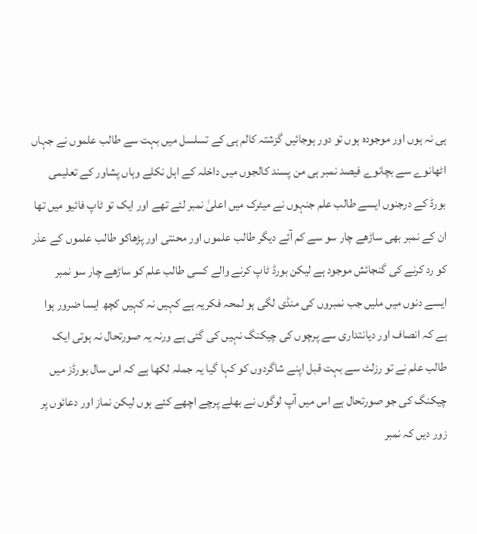ہی نہ ہوں اور موجودہ ہوں تو دور ہوجائیں گزشتہ کالم ہی کے تسلسل میں بہت سے طالب علموں نے جہاں اٹھانوے سے بچانوے فیصد نمبر ہی من پسند کالجوں میں داخلہ کے اہل نکلے وہاں پشاور کے تعلیمی بورڈ کے درجنوں ایسے طالب علم جنہوں نے میٹرک میں اعلیٰ نمبر لئے تھے اور ایک تو ٹاپ فائیو میں تھا ان کے نمبر بھی ساڑھے چار سو سے کم آئے دیگر طالب علموں اور محنتی اور پڑھاکو طالب علموں کے عذر کو رد کرنے کی گنجائش موجود ہے لیکن بورڈ ٹاپ کرنے والے کسی طالب علم کو ساڑھے چار سو نمبر ایسے دنوں میں ملیں جب نمبروں کی منڈی لگی ہو لمحہ فکریہ ہے کہیں نہ کہیں کچھ ایسا ضرور ہوا ہے کہ انصاف اور دیانتداری سے پرچوں کی چیکنگ نہیں کی گئی ہے ورنہ یہ صورتحال نہ ہوتی ایک طالب علم نے تو رزلٹ سے بہت قبل اپنے شاگردوں کو کہا گیا یہ جملہ لکھا ہے کہ اس سال بورڈز میں چیکنگ کی جو صورتحال ہے اس میں آپ لوگوں نے بھلے پرچے اچھے کئے ہوں لیکن نماز اور دعائوں پر زور دیں کہ نمبر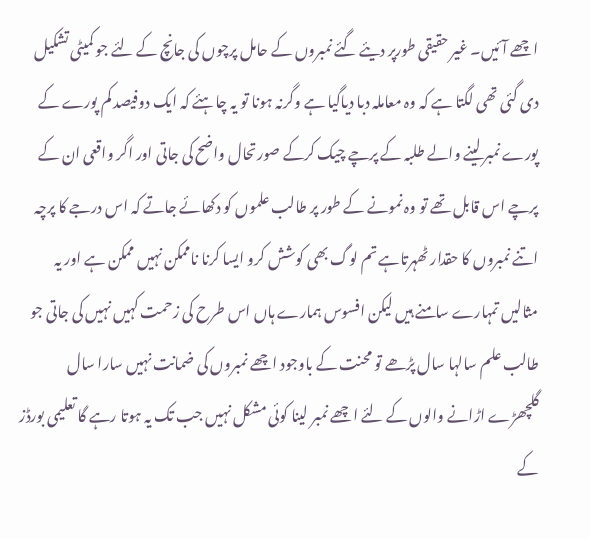اچھے آئیں۔ غیر حقیقی طورپر دیئے گئے نمبروں کے حامل پرچوں کی جانچ کے لئے جو کمیٹی تشکیل دی گئی تھی لگتا ہے کہ وہ معاملہ دبا دیاگیا ہے وگرنہ ہونا تو یہ چاہئے کہ ایک دوفیصد کم پورے کے پورے نمبر لینے والے طلبہ کے پرچے چیک کرکے صورتحال واضح کی جاتی اور اگر واقعی ان کے پرچے اس قابل تھے تو وہ نمونے کے طور پر طالب علموں کو دکھائے جاتے کہ اس درجے کا پرچہ اتنے نمبروں کا حقدار ٹھہرتاہے تم لوگ بھی کوشش کرو ایسا کرنا ناممکن نہیں ممکن ہے اور یہ مثالیں تمہارے سامنے ہیں لیکن افسوس ہمارے ہاں اس طرح کی زحمت کہیں نہیں کی جاتی جو طالب علم سالہا سال پڑھے تو محنت کے باوجود اچھے نمبروں کی ضمانت نہیں سارا سال گلچھڑے اڑانے والوں کے لئے اچھے نمبر لینا کوئی مشکل نہیں جب تک یہ ہوتا رہے گا تعلیمی بورڈز کے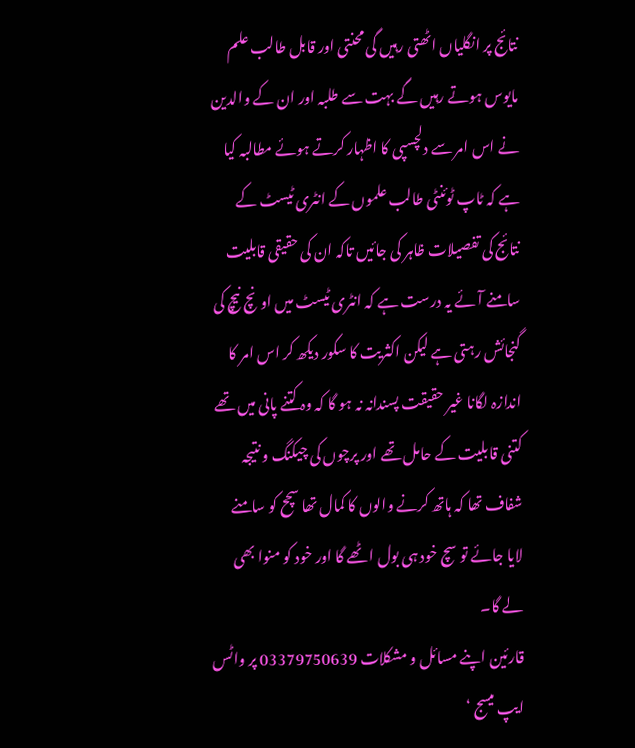نتائج پر انگلیاں اٹھتی رہیں گی محنتی اور قابل طالب علم مایوس ہوتے رہیں گے بہت سے طلبہ اور ان کے والدین نے اس امر سے دلچسپی کا اظہار کرتے ہوئے مطالبہ کیا ہے کہ ٹاپ ٹوئنٹی طالب علموں کے انٹری ٹیسٹ کے نتائج کی تفصیلات ظاہر کی جائیں تاکہ ان کی حقیقی قابلیت سامنے آئے یہ درست ہے کہ انٹری ٹیسٹ میں اونچ نیچ کی گنجائش رہتی ہے لیکن اکثریت کا سکور دیکھ کر اس امر کا اندازہ لگانا غیر حقیقت پسندانہ نہ ہو گا کہ وہ کتنے پانی میں تھے کتنی قابلیت کے حامل تھے اور پرچوں کی چیکنگ و نتیجہ شفاف تھا کہ ہاتھ کرنے والوں کا کمال تھا سچح کو سامنے لایا جائے تو سچ خود ہی بول ا ٹھے گا اور خود کو منوا بھی لے گا۔
قارئین اپنے مسائل و مشکلات 03379750639 پر واٹس ایپ میسج ‘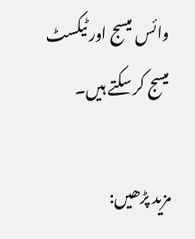وائس میسج اور ٹیکسٹ میسج کر سکتے ہیں۔

مزید پڑھیں: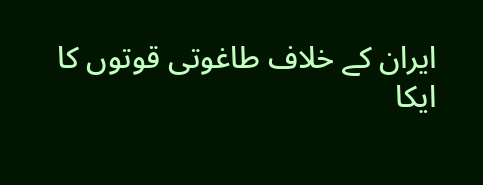ایران کے خلاف طاغوتی قوتوں کا ایکا